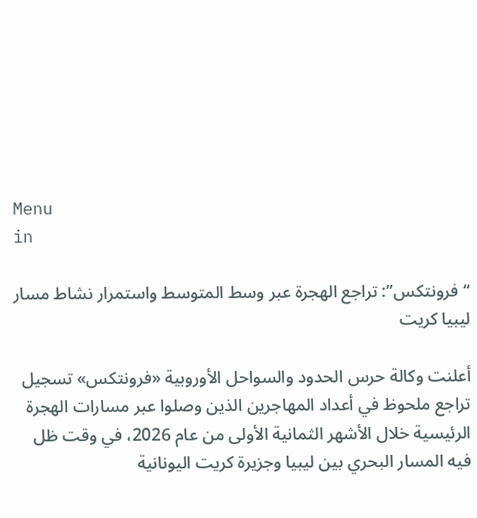Menu
in

“فرونتكس”: تراجع الهجرة عبر وسط المتوسط واستمرار نشاط مسار ليبيا كريت

أعلنت وكالة حرس الحدود والسواحل الأوروبية «فرونتكس» تسجيل تراجع ملحوظ في أعداد المهاجرين الذين وصلوا عبر مسارات الهجرة الرئيسية خلال الأشهر الثمانية الأولى من عام 2026، في وقت ظل فيه المسار البحري بين ليبيا وجزيرة كريت اليونانية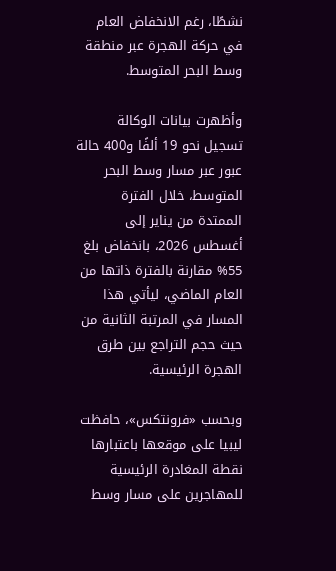نشطًا، رغم الانخفاض العام في حركة الهجرة عبر منطقة وسط البحر المتوسط.

وأظهرت بيانات الوكالة تسجيل نحو 19 ألفًا و400 حالة عبور عبر مسار وسط البحر المتوسط، خلال الفترة الممتدة من يناير إلى أغسطس 2026، بانخفاض بلغ 55% مقارنة بالفترة ذاتها من العام الماضي، ليأتي هذا المسار في المرتبة الثانية من حيث حجم التراجع بين طرق الهجرة الرئيسية.

وبحسب «فرونتكس»، حافظت ليبيا على موقعها باعتبارها نقطة المغادرة الرئيسية للمهاجرين على مسار وسط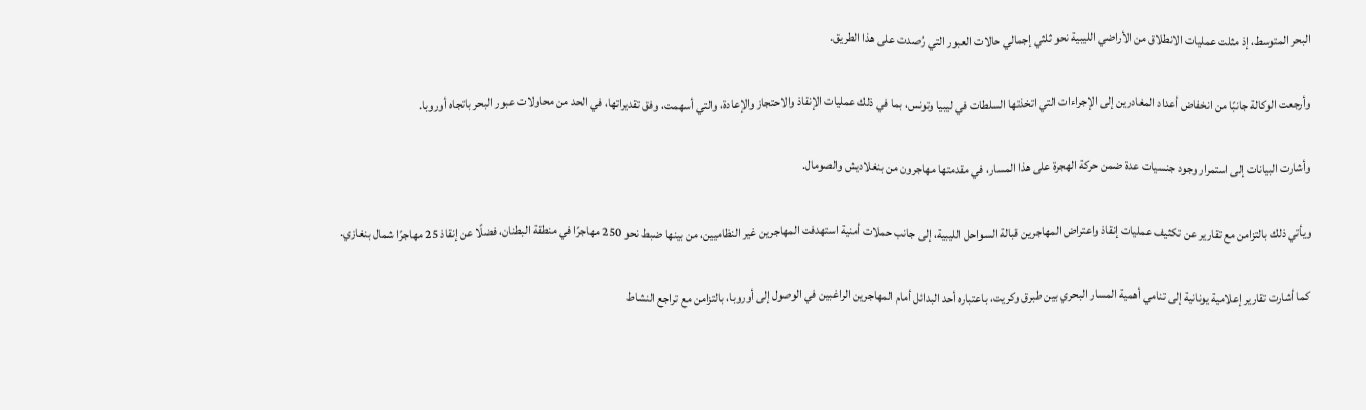البحر المتوسط، إذ مثلت عمليات الانطلاق من الأراضي الليبية نحو ثلثي إجمالي حالات العبور التي رُصدت على هذا الطريق.

وأرجعت الوكالة جانبًا من انخفاض أعداد المغادرين إلى الإجراءات التي اتخذتها السلطات في ليبيا وتونس، بما في ذلك عمليات الإنقاذ والاحتجاز والإعادة، والتي أسهمت، وفق تقديراتها، في الحد من محاولات عبور البحر باتجاه أوروبا.

وأشارت البيانات إلى استمرار وجود جنسيات عدة ضمن حركة الهجرة على هذا المسار، في مقدمتها مهاجرون من بنغلاديش والصومال.

ويأتي ذلك بالتزامن مع تقارير عن تكثيف عمليات إنقاذ واعتراض المهاجرين قبالة السواحل الليبية، إلى جانب حملات أمنية استهدفت المهاجرين غير النظاميين، من بينها ضبط نحو 250 مهاجرًا في منطقة البطنان، فضلًا عن إنقاذ 25 مهاجرًا شمال بنغازي.

كما أشارت تقارير إعلامية يونانية إلى تنامي أهمية المسار البحري بين طبرق وكريت، باعتباره أحد البدائل أمام المهاجرين الراغبين في الوصول إلى أوروبا، بالتزامن مع تراجع النشاط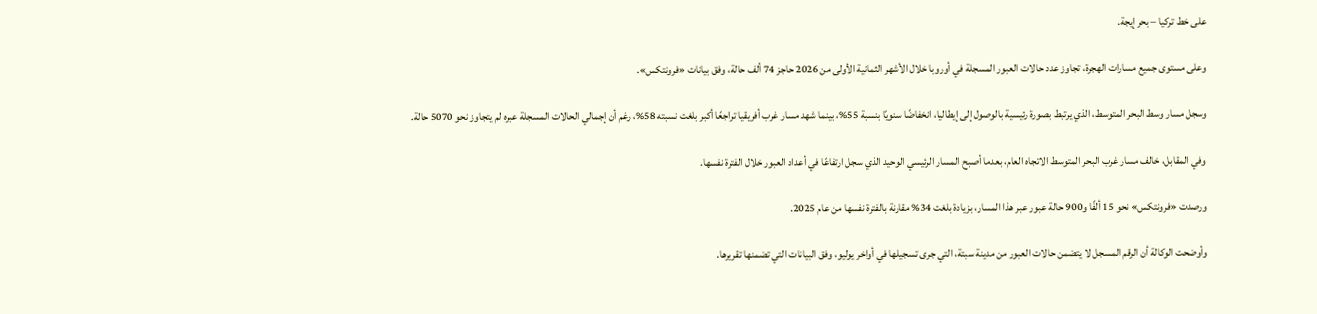على خط تركيا – بحر إيجة.

وعلى مستوى جميع مسارات الهجرة، تجاوز عدد حالات العبور المسجلة في أوروبا خلال الأشهر الثمانية الأولى من 2026 حاجز 74 ألف حالة، وفق بيانات «فرونتكس».

وسجل مسار وسط البحر المتوسط، الذي يرتبط بصورة رئيسية بالوصول إلى إيطاليا، انخفاضًا سنويًا بنسبة 55%، بينما شهد مسار غرب أفريقيا تراجعًا أكبر بلغت نسبته 58%، رغم أن إجمالي الحالات المسجلة عبره لم يتجاوز نحو 5070 حالة.

وفي المقابل، خالف مسار غرب البحر المتوسط الاتجاه العام، بعدما أصبح المسار الرئيسي الوحيد الذي سجل ارتفاعًا في أعداد العبور خلال الفترة نفسها.

ورصدت «فرونتكس» نحو 15 ألفًا و900 حالة عبور عبر هذا المسار، بزيادة بلغت 34% مقارنة بالفترة نفسها من عام 2025.

وأوضحت الوكالة أن الرقم المسجل لا يتضمن حالات العبور من مدينة سبتة، التي جرى تسجيلها في أواخر يوليو، وفق البيانات التي تضمنها تقريرها.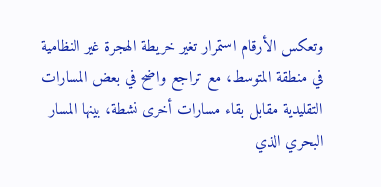وتعكس الأرقام استمرار تغير خريطة الهجرة غير النظامية في منطقة المتوسط، مع تراجع واضح في بعض المسارات التقليدية مقابل بقاء مسارات أخرى نشطة، بينها المسار البحري الذي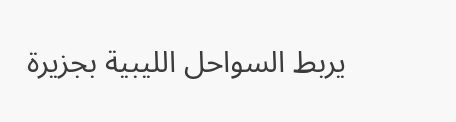يربط السواحل الليبية بجزيرة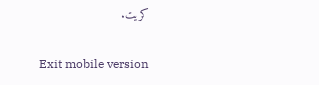كريت.

Exit mobile version